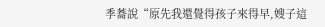季蕎說“原先我還覺得孩子來得早,嫂子這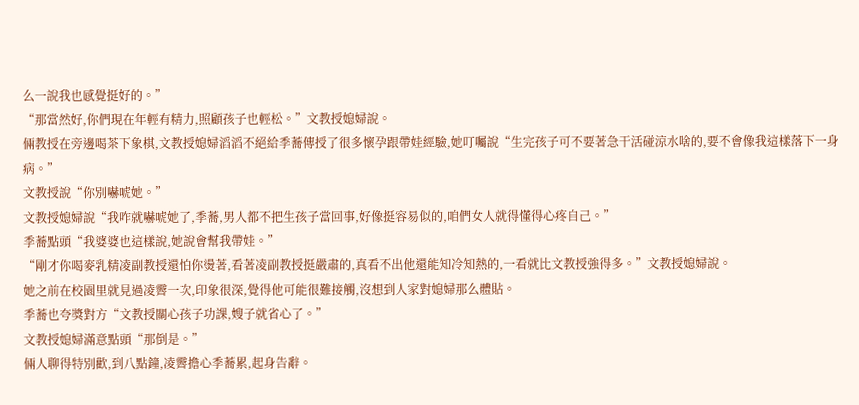么一說我也感覺挺好的。”
“那當然好,你們現在年輕有精力,照顧孩子也輕松。”文教授媳婦說。
倆教授在旁邊喝茶下象棋,文教授媳婦滔滔不絕給季蕎傳授了很多懷孕跟帶娃經驗,她叮囑說“生完孩子可不要著急干活碰涼水啥的,要不會像我這樣落下一身病。”
文教授說“你別嚇唬她。”
文教授媳婦說“我咋就嚇唬她了,季蕎,男人都不把生孩子當回事,好像挺容易似的,咱們女人就得懂得心疼自己。”
季蕎點頭“我婆婆也這樣說,她說會幫我帶娃。”
“剛才你喝麥乳精凌副教授還怕你燙著,看著凌副教授挺嚴肅的,真看不出他還能知冷知熱的,一看就比文教授強得多。”文教授媳婦說。
她之前在校園里就見過凌霽一次,印象很深,覺得他可能很難接觸,沒想到人家對媳婦那么體貼。
季蕎也夸獎對方“文教授關心孩子功課,嫂子就省心了。”
文教授媳婦滿意點頭“那倒是。”
倆人聊得特別歡,到八點鐘,凌霽擔心季蕎累,起身告辭。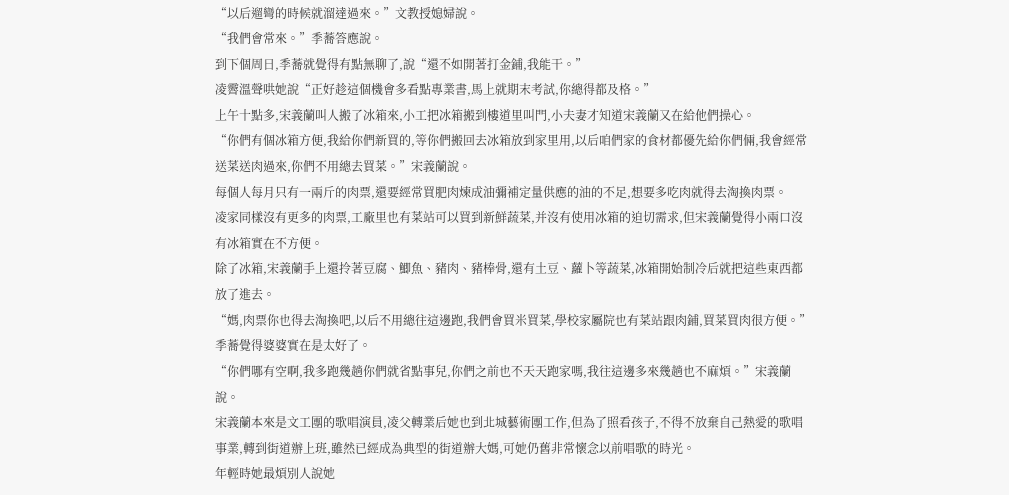“以后遛彎的時候就溜達過來。”文教授媳婦說。
“我們會常來。”季蕎答應說。
到下個周日,季蕎就覺得有點無聊了,說“還不如開著打金鋪,我能干。”
凌霽溫聲哄她說“正好趁這個機會多看點專業書,馬上就期末考試,你總得都及格。”
上午十點多,宋義蘭叫人搬了冰箱來,小工把冰箱搬到樓道里叫門,小夫妻才知道宋義蘭又在給他們操心。
“你們有個冰箱方便,我給你們新買的,等你們搬回去冰箱放到家里用,以后咱們家的食材都優先給你們倆,我會經常送菜送肉過來,你們不用總去買菜。”宋義蘭說。
每個人每月只有一兩斤的肉票,還要經常買肥肉煉成油彌補定量供應的油的不足,想要多吃肉就得去淘換肉票。
凌家同樣沒有更多的肉票,工廠里也有菜站可以買到新鮮蔬菜,并沒有使用冰箱的迫切需求,但宋義蘭覺得小兩口沒有冰箱實在不方便。
除了冰箱,宋義蘭手上還拎著豆腐、鯽魚、豬肉、豬棒骨,還有土豆、蘿卜等蔬菜,冰箱開始制冷后就把這些東西都放了進去。
“媽,肉票你也得去淘換吧,以后不用總往這邊跑,我們會買米買菜,學校家屬院也有菜站跟肉鋪,買菜買肉很方便。”季蕎覺得婆婆實在是太好了。
“你們哪有空啊,我多跑幾趟你們就省點事兒,你們之前也不天天跑家嗎,我往這邊多來幾趟也不麻煩。”宋義蘭說。
宋義蘭本來是文工團的歌唱演員,凌父轉業后她也到北城藝術團工作,但為了照看孩子,不得不放棄自己熱愛的歌唱事業,轉到街道辦上班,雖然已經成為典型的街道辦大媽,可她仍舊非常懷念以前唱歌的時光。
年輕時她最煩別人說她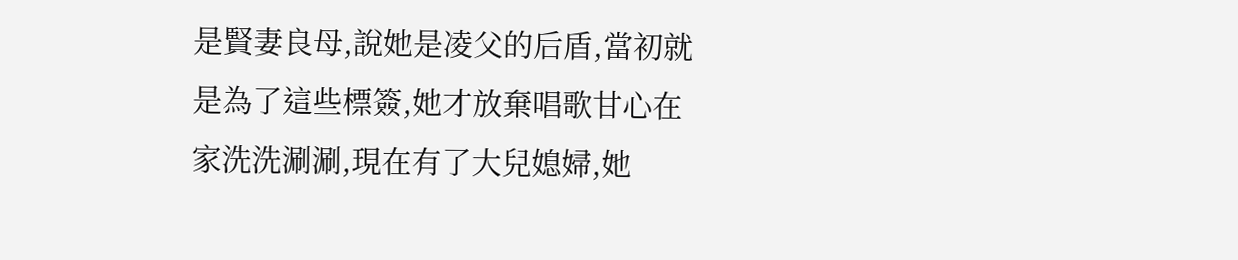是賢妻良母,說她是凌父的后盾,當初就是為了這些標簽,她才放棄唱歌甘心在家洗洗涮涮,現在有了大兒媳婦,她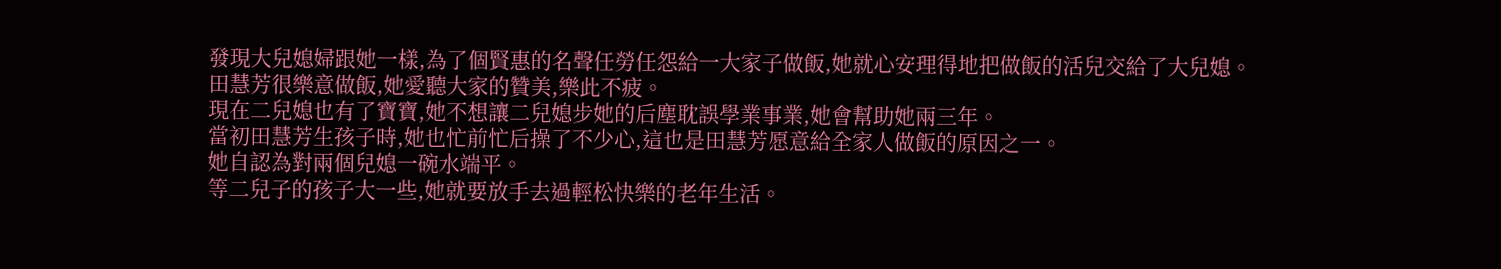發現大兒媳婦跟她一樣,為了個賢惠的名聲任勞任怨給一大家子做飯,她就心安理得地把做飯的活兒交給了大兒媳。
田慧芳很樂意做飯,她愛聽大家的贊美,樂此不疲。
現在二兒媳也有了寶寶,她不想讓二兒媳步她的后塵耽誤學業事業,她會幫助她兩三年。
當初田慧芳生孩子時,她也忙前忙后操了不少心,這也是田慧芳愿意給全家人做飯的原因之一。
她自認為對兩個兒媳一碗水端平。
等二兒子的孩子大一些,她就要放手去過輕松快樂的老年生活。